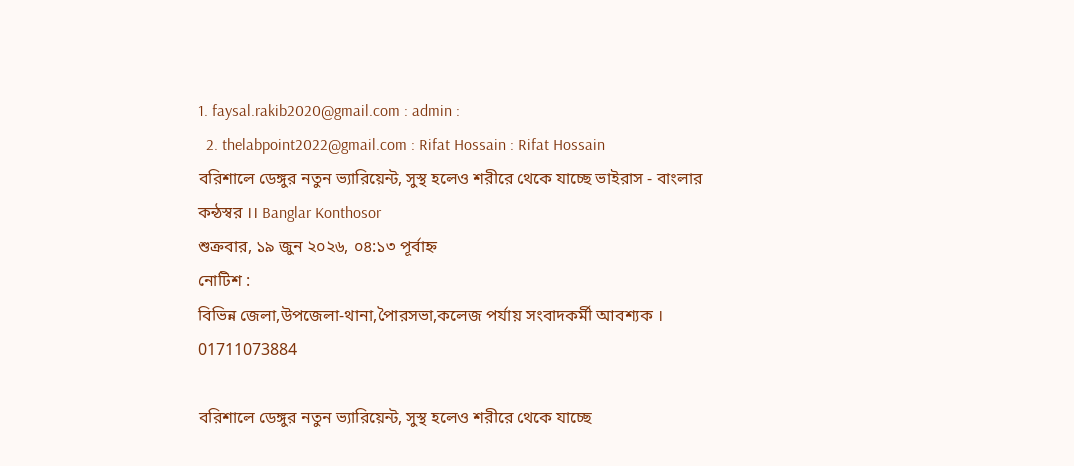1. faysal.rakib2020@gmail.com : admin :
  2. thelabpoint2022@gmail.com : Rifat Hossain : Rifat Hossain
বরিশালে ডেঙ্গুর নতুন ভ্যারিয়েন্ট, সুস্থ হলেও শরীরে থেকে যাচ্ছে ভাইরাস - বাংলার কন্ঠস্বর ।। Banglar Konthosor
শুক্রবার, ১৯ জুন ২০২৬, ০৪:১৩ পূর্বাহ্ন
নোটিশ :
বিভিন্ন জেলা,উপজেলা-থানা,পৈারসভা,কলেজ পর্যায় সংবাদকর্মী আবশ্যক । 01711073884

বরিশালে ডেঙ্গুর নতুন ভ্যারিয়েন্ট, সুস্থ হলেও শরীরে থেকে যাচ্ছে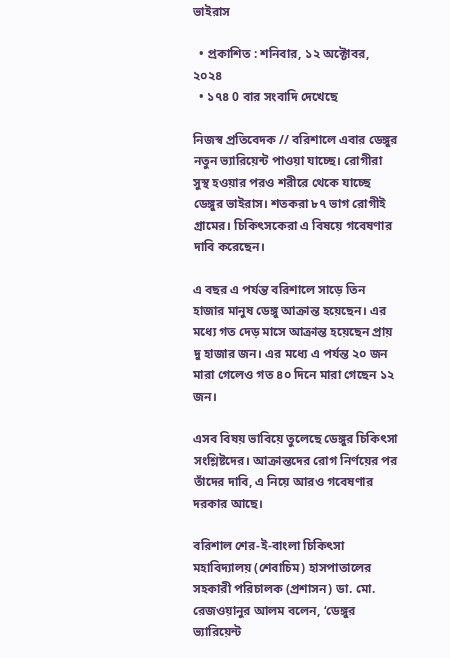ভাইরাস

  • প্রকাশিত : শনিবার, ১২ অক্টোবর, ২০২৪
  • ১৭৪ 0 বার সংবাদি দেখেছে

নিজস্ব প্রতিবেদক // বরিশালে এবার ডেঙ্গুর নতুন ভ্যারিয়েন্ট পাওয়া যাচ্ছে। রোগীরা সুস্থ হওয়ার পরও শরীরে থেকে যাচ্ছে ডেঙ্গুর ভাইরাস। শতকরা ৮৭ ভাগ রোগীই গ্রামের। চিকিৎসকেরা এ বিষয়ে গবেষণার দাবি করেছেন।

এ বছর এ পর্যন্ত বরিশালে সাড়ে তিন হাজার মানুষ ডেঙ্গু আক্রান্ত হয়েছেন। এর মধ্যে গত দেড় মাসে আক্রান্ত হয়েছেন প্রায় দু হাজার জন। এর মধ্যে এ পর্যন্ত ২০ জন মারা গেলেও গত ৪০ দিনে মারা গেছেন ১২ জন।

এসব বিষয় ভাবিয়ে তুলেছে ডেঙ্গুর চিকিৎসা সংশ্লিষ্টদের। আক্রান্তদের রোগ নির্ণয়ের পর তাঁদের দাবি, এ নিয়ে আরও গবেষণার দরকার আছে।

বরিশাল শের-ই-বাংলা চিকিৎসা মহাবিদ্যালয় (শেবাচিম) হাসপাতালের সহকারী পরিচালক (প্রশাসন) ডা. মো. রেজওয়ানুর আলম বলেন, ‘ডেঙ্গুর ভ্যারিয়েন্ট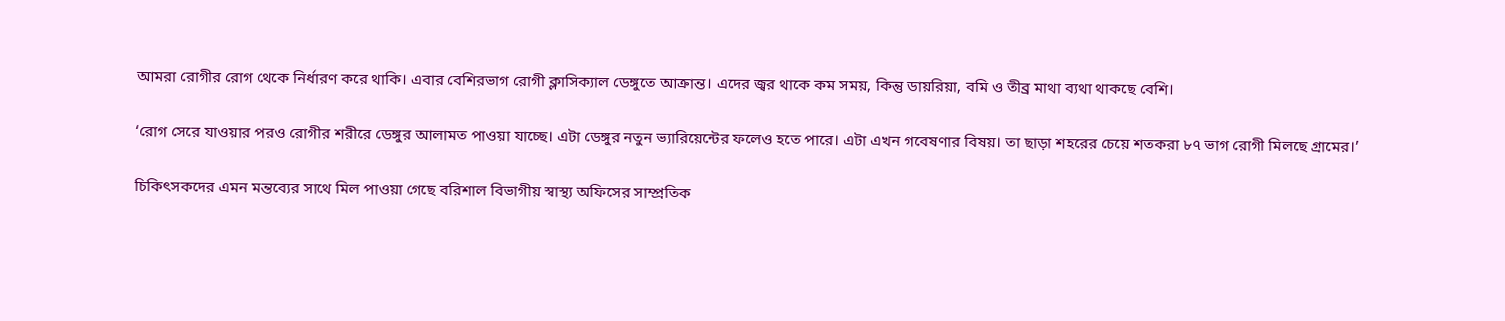আমরা রোগীর রোগ থেকে নির্ধারণ করে থাকি। এবার বেশিরভাগ রোগী ক্লাসিক্যাল ডেঙ্গুতে আক্রান্ত। এদের জ্বর থাকে কম সময়, কিন্তু ডায়রিয়া, বমি ও তীব্র মাথা ব্যথা থাকছে বেশি।

‘রোগ সেরে যাওয়ার পরও রোগীর শরীরে ডেঙ্গুর আলামত পাওয়া যাচ্ছে। এটা ডেঙ্গুর নতুন ভ্যারিয়েন্টের ফলেও হতে পারে। এটা এখন গবেষণার বিষয়। তা ছাড়া শহরের চেয়ে শতকরা ৮৭ ভাগ রোগী মিলছে গ্রামের।’

চিকিৎসকদের এমন মন্তব্যের সাথে মিল পাওয়া গেছে বরিশাল বিভাগীয় স্বাস্থ্য অফিসের সাম্প্রতিক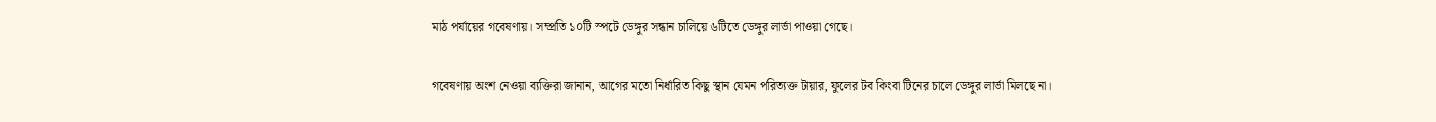মাঠ পর্যায়ের গবেষণায়। সম্প্রতি ১০টি স্পটে ডেঙ্গুর সন্ধান চালিয়ে ৬টিতে ডেঙ্গুর লার্ভা পাওয়া গেছে।

গবেষণায় অংশ নেওয়া ব্যক্তিরা জানান, আগের মতো নির্ধারিত কিছু স্থান যেমন পরিত্যক্ত টায়ার, ফুলের টব কিংবা টিনের চালে ডেঙ্গুর লার্ভা মিলছে না।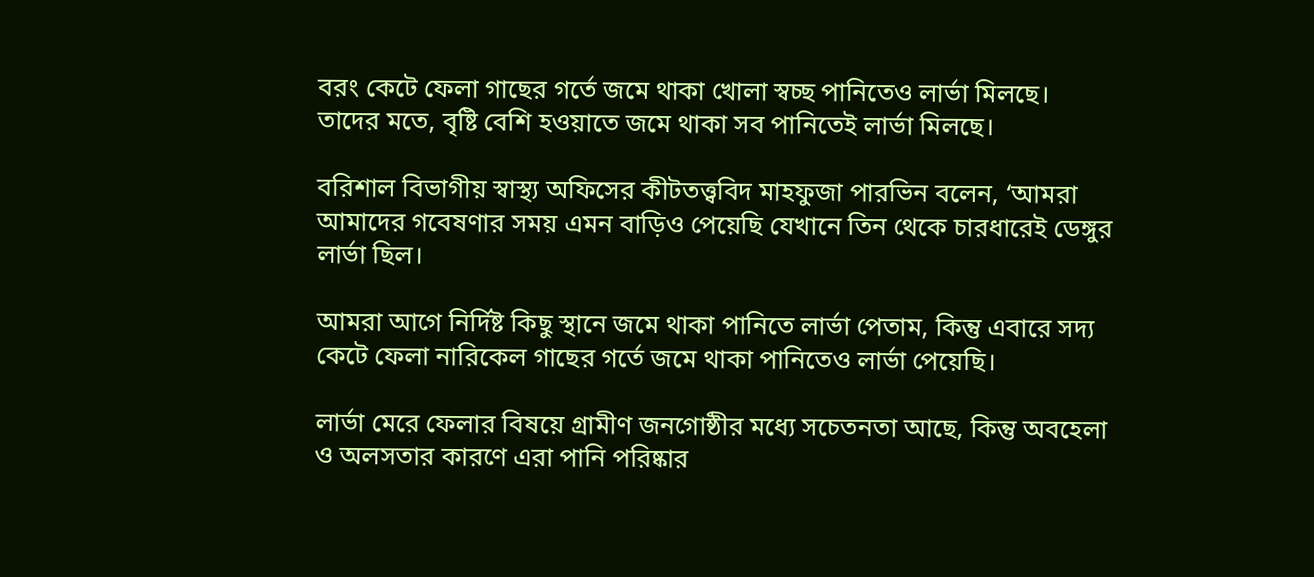বরং কেটে ফেলা গাছের গর্তে জমে থাকা খোলা স্বচ্ছ পানিতেও লার্ভা মিলছে। তাদের মতে, বৃষ্টি বেশি হওয়াতে জমে থাকা সব পানিতেই লার্ভা মিলছে।

বরিশাল বিভাগীয় স্বাস্থ্য অফিসের কীটতত্ত্ববিদ মাহফুজা পারভিন বলেন, ‘আমরা আমাদের গবেষণার সময় এমন বাড়িও পেয়েছি যেখানে তিন থেকে চারধারেই ডেঙ্গুর লার্ভা ছিল।

আমরা আগে নির্দিষ্ট কিছু স্থানে জমে থাকা পানিতে লার্ভা পেতাম, কিন্তু এবারে সদ্য কেটে ফেলা নারিকেল গাছের গর্তে জমে থাকা পানিতেও লার্ভা পেয়েছি।

লার্ভা মেরে ফেলার বিষয়ে গ্রামীণ জনগোষ্ঠীর মধ্যে সচেতনতা আছে, কিন্তু অবহেলা ও অলসতার কারণে এরা পানি পরিষ্কার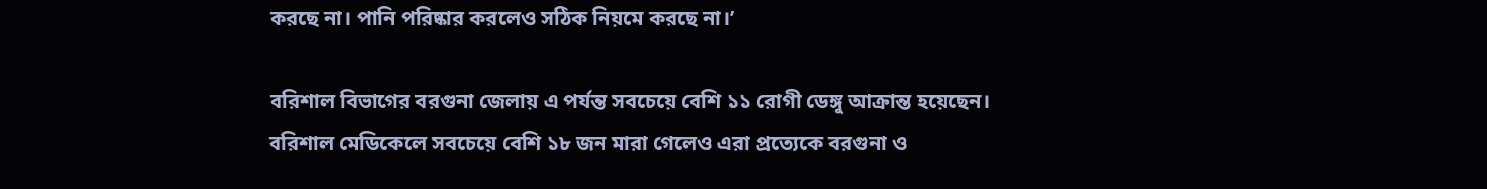করছে না। পানি পরিষ্কার করলেও সঠিক নিয়মে করছে না।’

বরিশাল বিভাগের বরগুনা জেলায় এ পর্যন্ত সবচেয়ে বেশি ১১ রোগী ডেঙ্গু আক্রান্ত হয়েছেন। বরিশাল মেডিকেলে সবচেয়ে বেশি ১৮ জন মারা গেলেও এরা প্রত্যেকে বরগুনা ও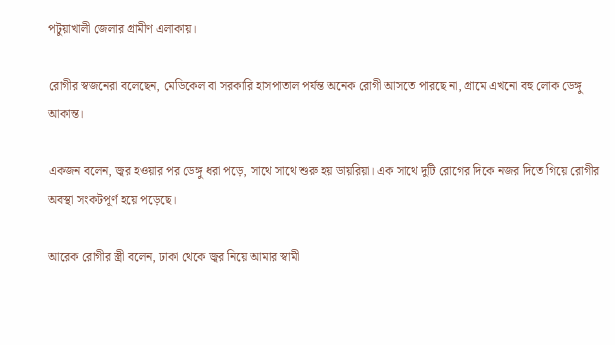পটুয়াখালী জেলার গ্রামীণ এলাকায়।

রোগীর স্বজনেরা বলেছেন, মেডিকেল বা সরকারি হাসপাতাল পর্যন্ত অনেক রোগী আসতে পারছে না, গ্রামে এখনো বহু লোক ডেঙ্গু আকান্ত।

একজন বলেন, জ্বর হওয়ার পর ডেঙ্গু ধরা পড়ে, সাথে সাথে শুরু হয় ডায়রিয়া। এক সাথে দুটি রোগের দিকে নজর দিতে গিয়ে রোগীর অবস্থা সংকটপূর্ণ হয়ে পড়েছে।

আরেক রোগীর স্ত্রী বলেন, ঢাকা থেকে জ্বর নিয়ে আমার স্বামী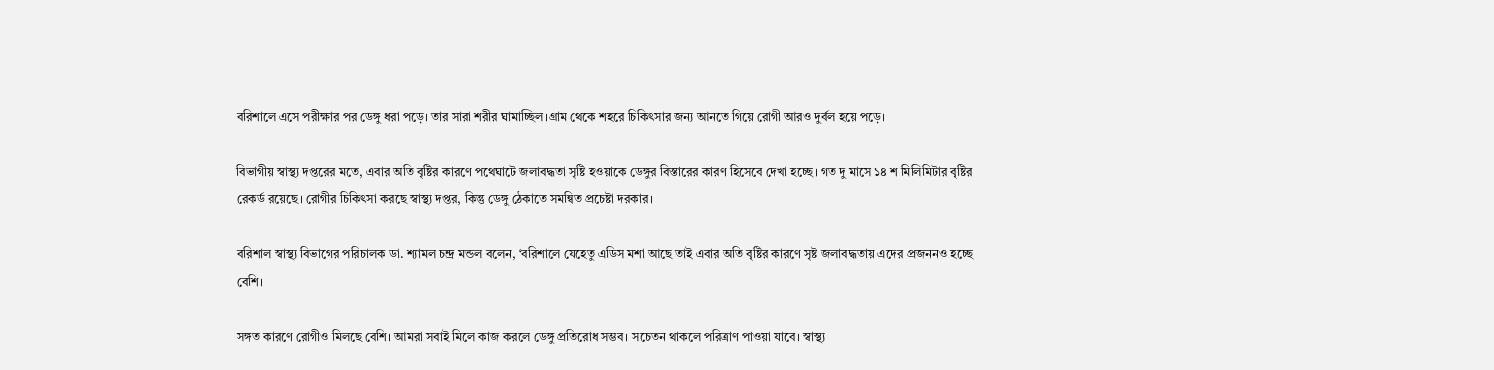বরিশালে এসে পরীক্ষার পর ডেঙ্গু ধরা পড়ে। তার সারা শরীর ঘামাচ্ছিল।গ্রাম থেকে শহরে চিকিৎসার জন্য আনতে গিয়ে রোগী আরও দুর্বল হয়ে পড়ে।

বিভাগীয় স্বাস্থ্য দপ্তরের মতে, এবার অতি বৃষ্টির কারণে পথেঘাটে জলাবদ্ধতা সৃষ্টি হওয়াকে ডেঙ্গুর বিস্তারের কারণ হিসেবে দেখা হচ্ছে। গত দু মাসে ১৪ শ মিলিমিটার বৃষ্টির রেকর্ড রয়েছে। রোগীর চিকিৎসা করছে স্বাস্থ্য দপ্তর, কিন্তু ডেঙ্গু ঠেকাতে সমন্বিত প্রচেষ্টা দরকার।

বরিশাল স্বাস্থ্য বিভাগের পরিচালক ডা. শ্যামল চন্দ্র মন্ডল বলেন, ‘বরিশালে যেহেতু এডিস মশা আছে তাই এবার অতি বৃষ্টির কারণে সৃষ্ট জলাবদ্ধতায় এদের প্রজননও হচ্ছে বেশি।

সঙ্গত কারণে রোগীও মিলছে বেশি। আমরা সবাই মিলে কাজ করলে ডেঙ্গু প্রতিরোধ সম্ভব। সচেতন থাকলে পরিত্রাণ পাওয়া যাবে। স্বাস্থ্য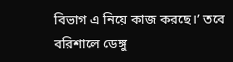বিভাগ এ নিয়ে কাজ করছে।’ তবে বরিশালে ডেঙ্গু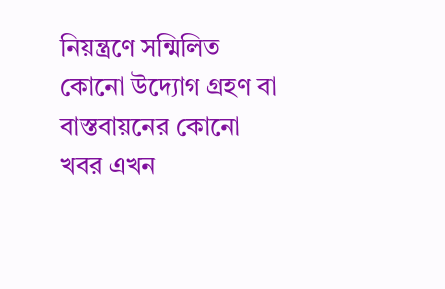নিয়ন্ত্রণে সন্মিলিত কোনো উদ্যোগ গ্রহণ বা বাস্তবায়নের কোনো খবর এখন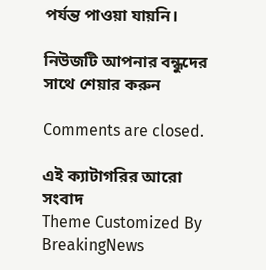পর্যন্ত পাওয়া যায়নি।

নিউজটি আপনার বন্ধুদের সাথে শেয়ার করুন

Comments are closed.

এই ক্যাটাগরির ‍আরো সংবাদ
Theme Customized By BreakingNews